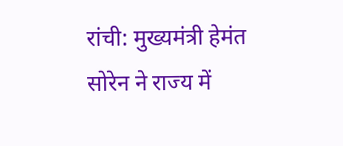रांची: मुख्यमंत्री हेमंत सोरेन ने राज्य में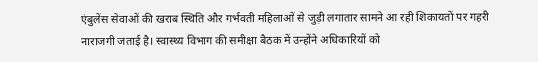एंबुलेंस सेवाओं की खराब स्थिति और गर्भवती महिलाओं से जुड़ी लगातार सामने आ रही शिकायतों पर गहरी नाराजगी जताई है। स्वास्थ्य विभाग की समीक्षा बैठक में उन्होंने अधिकारियों को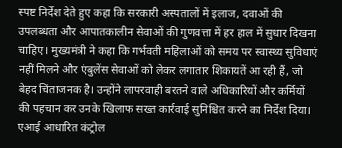स्पष्ट निर्देश देते हुए कहा कि सरकारी अस्पतालों में इलाज, दवाओं की उपलब्धता और आपातकालीन सेवाओं की गुणवत्ता में हर हाल में सुधार दिखना चाहिए। मुख्यमंत्री ने कहा कि गर्भवती महिलाओं को समय पर स्वास्थ्य सुविधाएं नहीं मिलने और एंबुलेंस सेवाओं को लेकर लगातार शिकायतें आ रही हैं, जो बेहद चिंताजनक है। उन्होंने लापरवाही बरतने वाले अधिकारियों और कर्मियों की पहचान कर उनके खिलाफ सख्त कार्रवाई सुनिश्चित करने का निर्देश दिया।
एआई आधारित कंट्रोल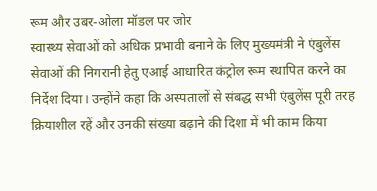रूम और उबर-ओला मॉडल पर जोर
स्वास्थ्य सेवाओं को अधिक प्रभावी बनाने के लिए मुख्यमंत्री ने एंबुलेंस सेवाओं की निगरानी हेतु एआई आधारित कंट्रोल रूम स्थापित करने का निर्देश दिया। उन्होंने कहा कि अस्पतालों से संबद्ध सभी एंबुलेंस पूरी तरह क्रियाशील रहें और उनकी संख्या बढ़ाने की दिशा में भी काम किया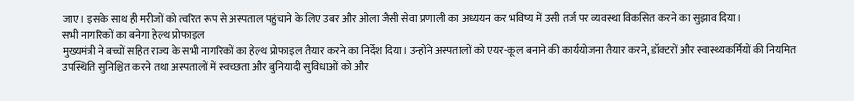जाए। इसके साथ ही मरीजों को त्वरित रूप से अस्पताल पहुंचाने के लिए उबर और ओला जैसी सेवा प्रणाली का अध्ययन कर भविष्य में उसी तर्ज पर व्यवस्था विकसित करने का सुझाव दिया।
सभी नागरिकों का बनेगा हेल्थ प्रोफाइल
मुख्यमंत्री ने बच्चों सहित राज्य के सभी नागरिकों का हेल्थ प्रोफाइल तैयार करने का निर्देश दिया। उन्होंने अस्पतालों को एयर-कूल बनाने की कार्ययोजना तैयार करने, डॉक्टरों और स्वास्थ्यकर्मियों की नियमित उपस्थिति सुनिश्चित करने तथा अस्पतालों में स्वच्छता और बुनियादी सुविधाओं को और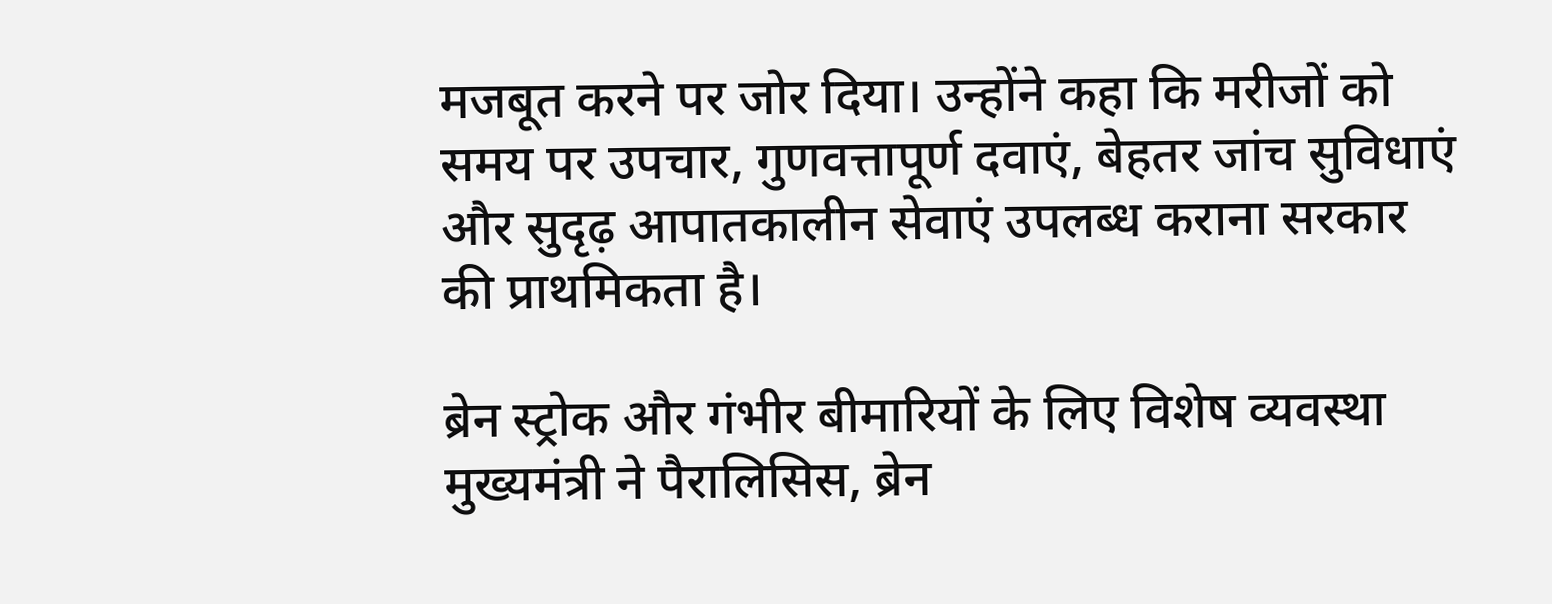मजबूत करने पर जोर दिया। उन्होंने कहा कि मरीजों को समय पर उपचार, गुणवत्तापूर्ण दवाएं, बेहतर जांच सुविधाएं और सुदृढ़ आपातकालीन सेवाएं उपलब्ध कराना सरकार की प्राथमिकता है।

ब्रेन स्ट्रोक और गंभीर बीमारियों के लिए विशेष व्यवस्था
मुख्यमंत्री ने पैरालिसिस, ब्रेन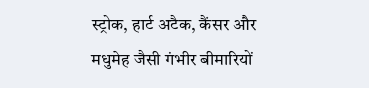स्ट्रोक, हार्ट अटैक, कैंसर और मधुमेह जैसी गंभीर बीमारियों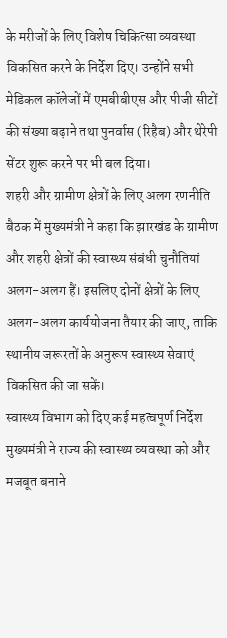के मरीजों के लिए विशेष चिकित्सा व्यवस्था विकसित करने के निर्देश दिए। उन्होंने सभी मेडिकल कॉलेजों में एमबीबीएस और पीजी सीटों की संख्या बढ़ाने तथा पुनर्वास (रिहैब) और थेरेपी सेंटर शुरू करने पर भी बल दिया।
शहरी और ग्रामीण क्षेत्रों के लिए अलग रणनीति
बैठक में मुख्यमंत्री ने कहा कि झारखंड के ग्रामीण और शहरी क्षेत्रों की स्वास्थ्य संबंधी चुनौतियां अलग-अलग हैं। इसलिए दोनों क्षेत्रों के लिए अलग-अलग कार्ययोजना तैयार की जाए, ताकि स्थानीय जरूरतों के अनुरूप स्वास्थ्य सेवाएं विकसित की जा सकें।
स्वास्थ्य विभाग को दिए कई महत्वपूर्ण निर्देश
मुख्यमंत्री ने राज्य की स्वास्थ्य व्यवस्था को और मजबूत बनाने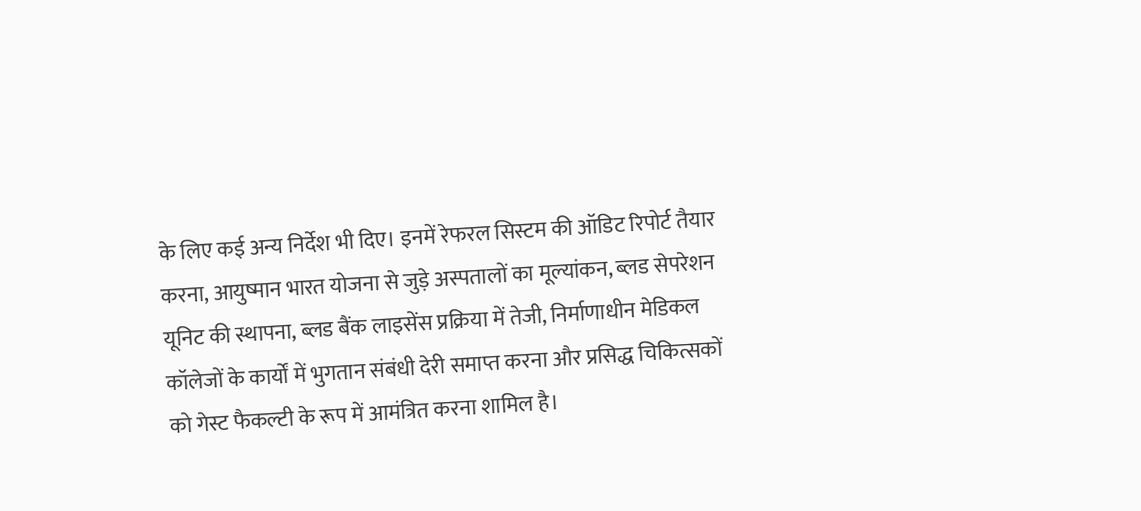के लिए कई अन्य निर्देश भी दिए। इनमें रेफरल सिस्टम की ऑडिट रिपोर्ट तैयार करना, आयुष्मान भारत योजना से जुड़े अस्पतालों का मूल्यांकन, ब्लड सेपरेशन यूनिट की स्थापना, ब्लड बैंक लाइसेंस प्रक्रिया में तेजी, निर्माणाधीन मेडिकल कॉलेजों के कार्यों में भुगतान संबंधी देरी समाप्त करना और प्रसिद्ध चिकित्सकों को गेस्ट फैकल्टी के रूप में आमंत्रित करना शामिल है।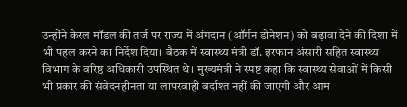उन्होंने केरल मॉडल की तर्ज पर राज्य में अंगदान (ऑर्गन डोनेशन) को बढ़ावा देने की दिशा में भी पहल करने का निर्देश दिया। बैठक में स्वास्थ्य मंत्री डॉ. इरफान अंसारी सहित स्वास्थ्य विभाग के वरिष्ठ अधिकारी उपस्थित थे। मुख्यमंत्री ने स्पष्ट कहा कि स्वास्थ्य सेवाओं में किसी भी प्रकार की संवेदनहीनता या लापरवाही बर्दाश्त नहीं की जाएगी और आम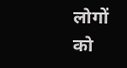लोगों को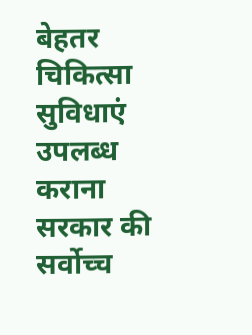बेहतर चिकित्सा सुविधाएं उपलब्ध कराना सरकार की सर्वोच्च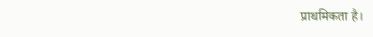प्राथमिकता है।